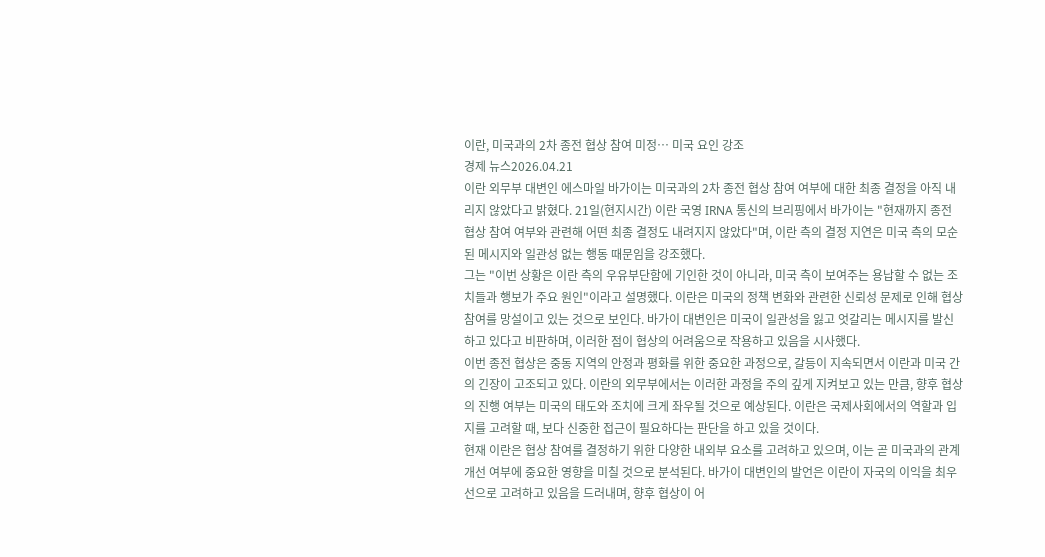이란, 미국과의 2차 종전 협상 참여 미정… 미국 요인 강조
경제 뉴스2026.04.21
이란 외무부 대변인 에스마일 바가이는 미국과의 2차 종전 협상 참여 여부에 대한 최종 결정을 아직 내리지 않았다고 밝혔다. 21일(현지시간) 이란 국영 IRNA 통신의 브리핑에서 바가이는 "현재까지 종전 협상 참여 여부와 관련해 어떤 최종 결정도 내려지지 않았다"며, 이란 측의 결정 지연은 미국 측의 모순된 메시지와 일관성 없는 행동 때문임을 강조했다.
그는 "이번 상황은 이란 측의 우유부단함에 기인한 것이 아니라, 미국 측이 보여주는 용납할 수 없는 조치들과 행보가 주요 원인"이라고 설명했다. 이란은 미국의 정책 변화와 관련한 신뢰성 문제로 인해 협상 참여를 망설이고 있는 것으로 보인다. 바가이 대변인은 미국이 일관성을 잃고 엇갈리는 메시지를 발신하고 있다고 비판하며, 이러한 점이 협상의 어려움으로 작용하고 있음을 시사했다.
이번 종전 협상은 중동 지역의 안정과 평화를 위한 중요한 과정으로, 갈등이 지속되면서 이란과 미국 간의 긴장이 고조되고 있다. 이란의 외무부에서는 이러한 과정을 주의 깊게 지켜보고 있는 만큼, 향후 협상의 진행 여부는 미국의 태도와 조치에 크게 좌우될 것으로 예상된다. 이란은 국제사회에서의 역할과 입지를 고려할 때, 보다 신중한 접근이 필요하다는 판단을 하고 있을 것이다.
현재 이란은 협상 참여를 결정하기 위한 다양한 내외부 요소를 고려하고 있으며, 이는 곧 미국과의 관계 개선 여부에 중요한 영향을 미칠 것으로 분석된다. 바가이 대변인의 발언은 이란이 자국의 이익을 최우선으로 고려하고 있음을 드러내며, 향후 협상이 어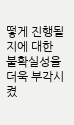떻게 진행될지에 대한 불확실성을 더욱 부각시켰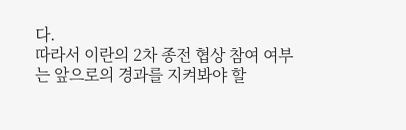다.
따라서 이란의 2차 종전 협상 참여 여부는 앞으로의 경과를 지켜봐야 할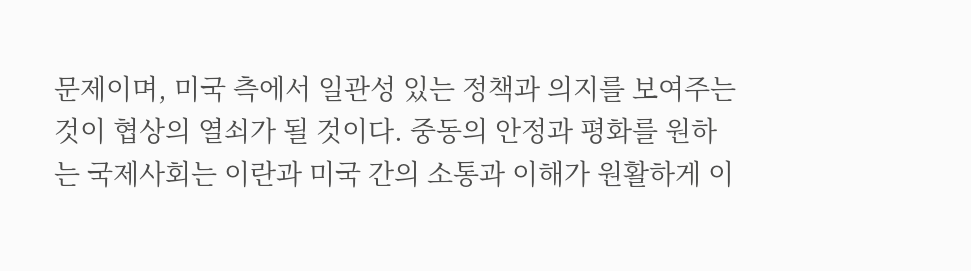문제이며, 미국 측에서 일관성 있는 정책과 의지를 보여주는 것이 협상의 열쇠가 될 것이다. 중동의 안정과 평화를 원하는 국제사회는 이란과 미국 간의 소통과 이해가 원활하게 이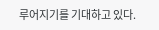루어지기를 기대하고 있다.